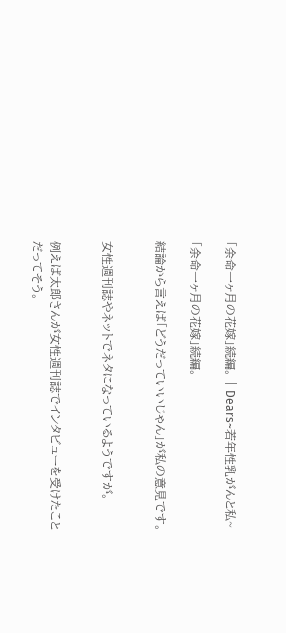「余命一ヶ月の花嫁」続編。 | Dears~若年性乳がんと私~

「余命一ヶ月の花嫁」続編。

結論から言えば「どうだっていいじゃん」が私の意見です。


女性週刊誌やネットでネタになっているようですが。


例えば太郎さんが女性週刊誌でインタビューを受けたことだってそう。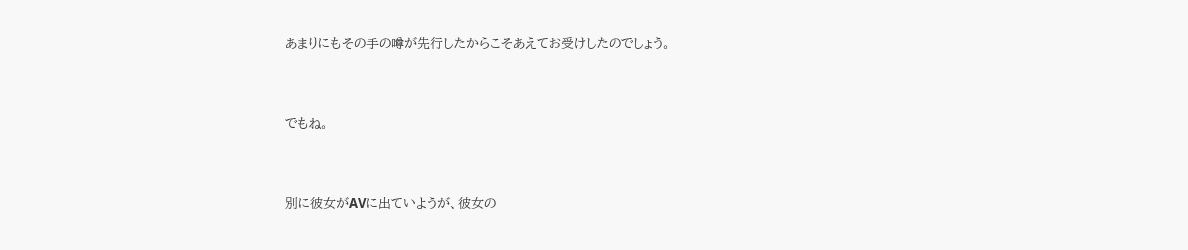あまりにもその手の噂が先行したからこそあえてお受けしたのでしょう。


でもね。


別に彼女がAVに出ていようが、彼女の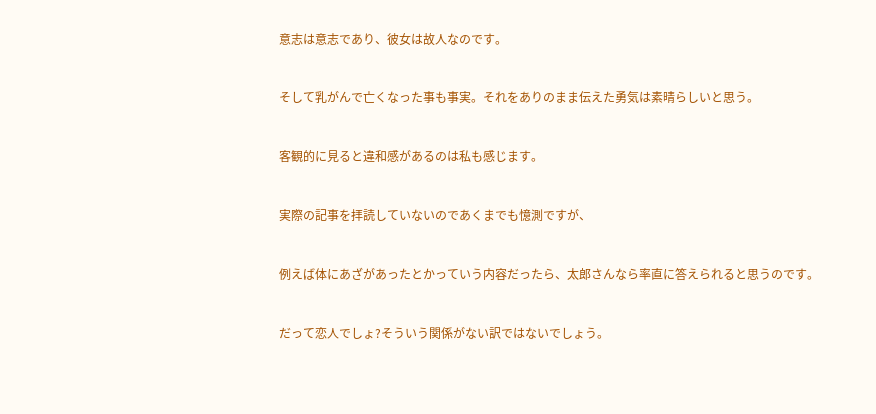意志は意志であり、彼女は故人なのです。


そして乳がんで亡くなった事も事実。それをありのまま伝えた勇気は素晴らしいと思う。


客観的に見ると違和感があるのは私も感じます。


実際の記事を拝読していないのであくまでも憶測ですが、


例えば体にあざがあったとかっていう内容だったら、太郎さんなら率直に答えられると思うのです。


だって恋人でしょ?そういう関係がない訳ではないでしょう。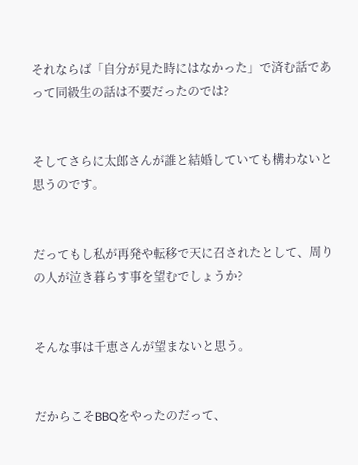それならば「自分が見た時にはなかった」で済む話であって同級生の話は不要だったのでは?


そしてさらに太郎さんが誰と結婚していても構わないと思うのです。


だってもし私が再発や転移で天に召されたとして、周りの人が泣き暮らす事を望むでしょうか?


そんな事は千恵さんが望まないと思う。


だからこそBBQをやったのだって、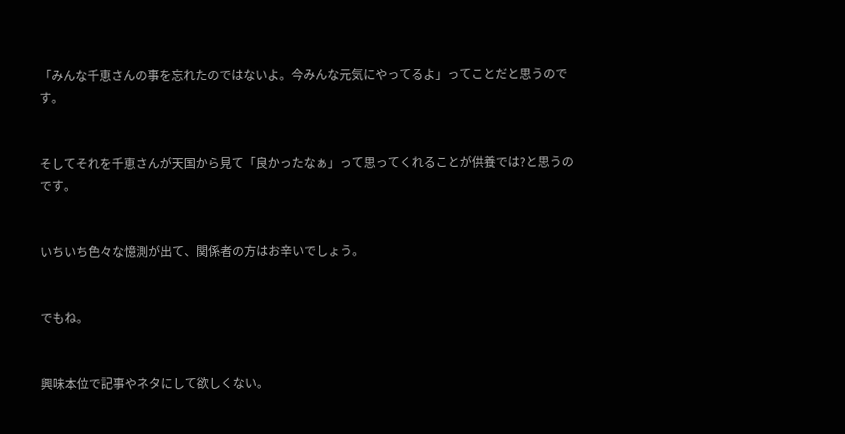「みんな千恵さんの事を忘れたのではないよ。今みんな元気にやってるよ」ってことだと思うのです。


そしてそれを千恵さんが天国から見て「良かったなぁ」って思ってくれることが供養では?と思うのです。


いちいち色々な憶測が出て、関係者の方はお辛いでしょう。


でもね。


興味本位で記事やネタにして欲しくない。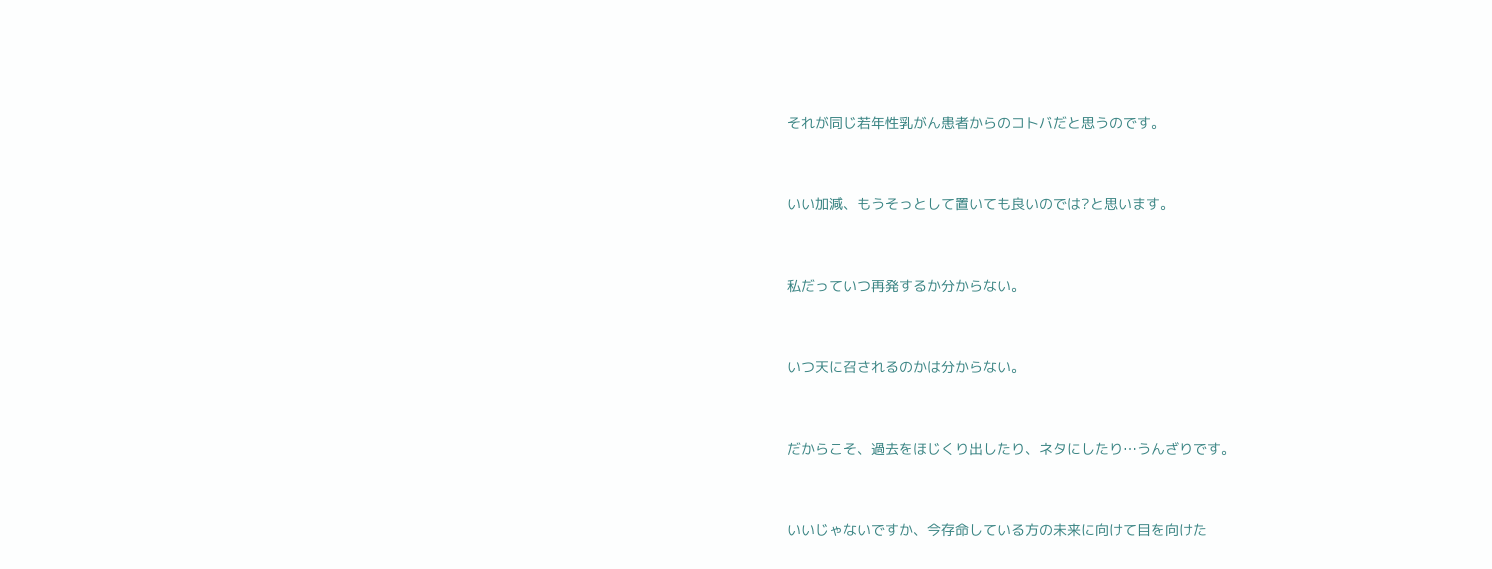それが同じ若年性乳がん患者からのコトバだと思うのです。


いい加減、もうそっとして置いても良いのでは?と思います。


私だっていつ再発するか分からない。


いつ天に召されるのかは分からない。


だからこそ、過去をほじくり出したり、ネタにしたり…うんざりです。


いいじゃないですか、今存命している方の未来に向けて目を向けた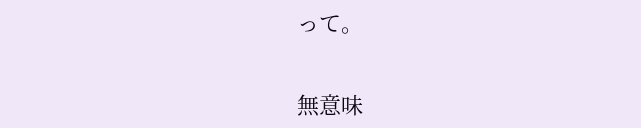って。


無意味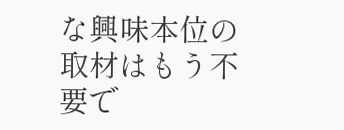な興味本位の取材はもう不要で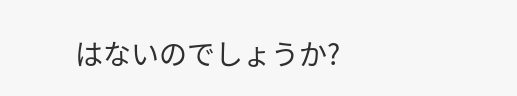はないのでしょうか?